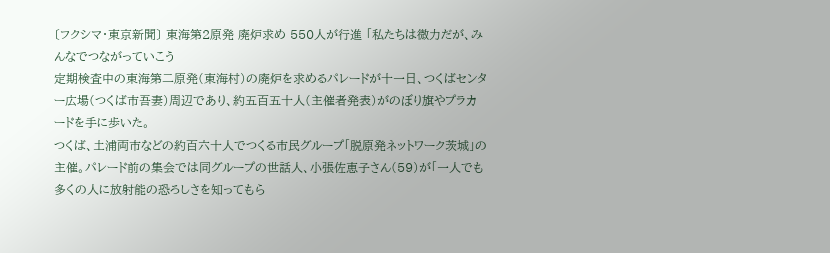〔フクシマ・東京新聞〕 東海第2原発 廃炉求め 550人が行進 「私たちは微力だが、みんなでつながっていこう
定期検査中の東海第二原発(東海村)の廃炉を求めるパレードが十一日、つくばセンター広場(つくば市吾妻)周辺であり、約五百五十人(主催者発表)がのぼり旗やプラカードを手に歩いた。
つくば、土浦両市などの約百六十人でつくる市民グループ「脱原発ネットワーク茨城」の主催。パレード前の集会では同グループの世話人、小張佐恵子さん(59)が「一人でも多くの人に放射能の恐ろしさを知ってもら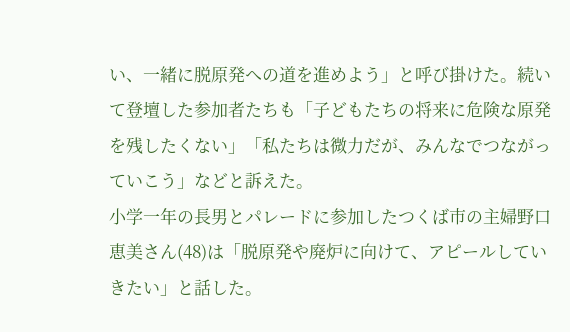い、一緒に脱原発への道を進めよう」と呼び掛けた。続いて登壇した参加者たちも「子どもたちの将来に危険な原発を残したくない」「私たちは微力だが、みんなでつながっていこう」などと訴えた。
小学一年の長男とパレードに参加したつくば市の主婦野口恵美さん(48)は「脱原発や廃炉に向けて、アピールしていきたい」と話した。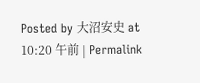Posted by 大沼安史 at 10:20 午前 | Permalink